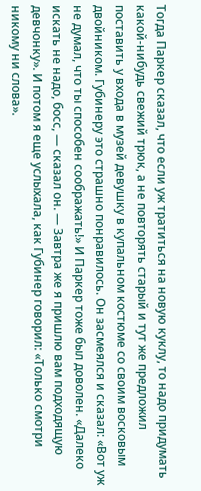Тогда Паркер сказал, что если уж тратиться на новую куклу, то надо придумать какой-нибудь свежий трюк, а не повторять старый и тут же предложил поставить у входа в музей девушку в купальном костюме со своим восковым двойником. Губинеру это страшно понравилось. Он засмеялся и сказал: «Вот уж не думал, что ты способен соображать!» И Паркер тоже был доволен. «Далеко искать не надо, босс, — сказал он. — Завтра же я пришлю вам подходящую девчонку». И потом я еще услыхала, как Губинер говорил: «Только смотри никому ни слова».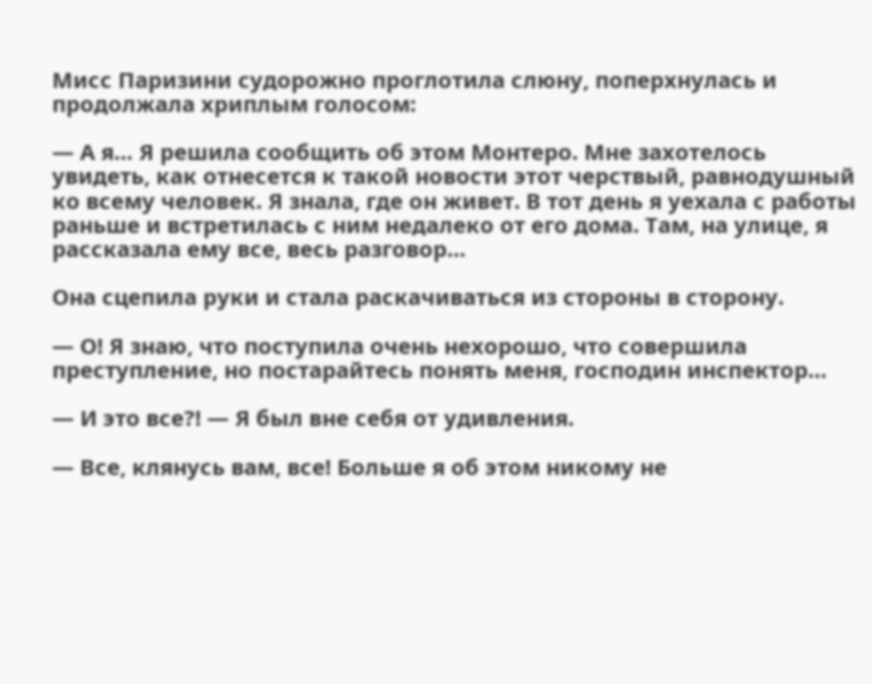Мисс Паризини судорожно проглотила слюну, поперхнулась и продолжала хриплым голосом:

— А я… Я решила сообщить об этом Монтеро. Мне захотелось увидеть, как отнесется к такой новости этот черствый, равнодушный ко всему человек. Я знала, где он живет. В тот день я уехала с работы раньше и встретилась с ним недалеко от его дома. Там, на улице, я рассказала ему все, весь разговор…

Она сцепила руки и стала раскачиваться из стороны в сторону.

— О! Я знаю, что поступила очень нехорошо, что совершила преступление, но постарайтесь понять меня, господин инспектор…

— И это все?! — Я был вне себя от удивления.

— Все, клянусь вам, все! Больше я об этом никому не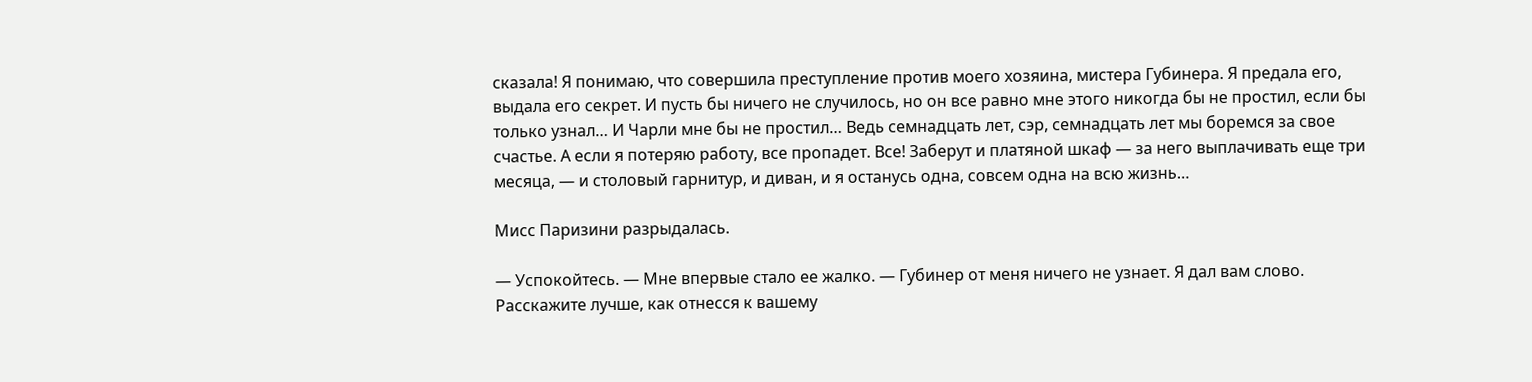сказала! Я понимаю, что совершила преступление против моего хозяина, мистера Губинера. Я предала его, выдала его секрет. И пусть бы ничего не случилось, но он все равно мне этого никогда бы не простил, если бы только узнал… И Чарли мне бы не простил… Ведь семнадцать лет, сэр, семнадцать лет мы боремся за свое счастье. А если я потеряю работу, все пропадет. Все! Заберут и платяной шкаф — за него выплачивать еще три месяца, — и столовый гарнитур, и диван, и я останусь одна, совсем одна на всю жизнь…

Мисс Паризини разрыдалась.

— Успокойтесь. — Мне впервые стало ее жалко. — Губинер от меня ничего не узнает. Я дал вам слово. Расскажите лучше, как отнесся к вашему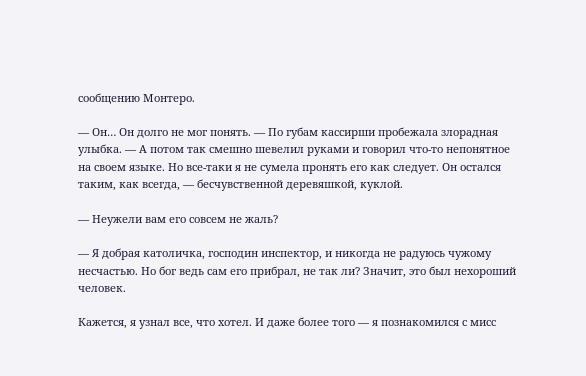сообщению Монтеро.

— Он… Он долго не мог понять. — По губам кассирши пробежала злорадная улыбка. — А потом так смешно шевелил руками и говорил что-то непонятное на своем языке. Но все-таки я не сумела пронять его как следует. Он остался таким, как всегда, — бесчувственной деревяшкой, куклой.

— Неужели вам его совсем не жаль?

— Я добрая католичка, господин инспектор, и никогда не радуюсь чужому несчастью. Но бог ведь сам его прибрал, не так ли? Значит, это был нехороший человек.

Кажется, я узнал все, что хотел. И даже более того — я познакомился с мисс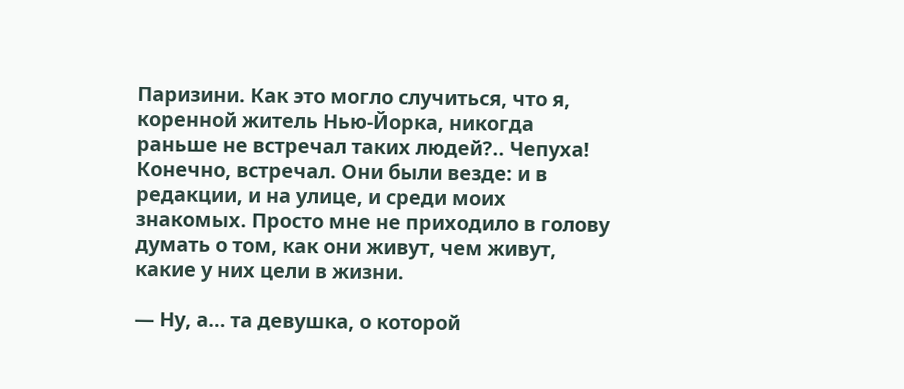Паризини. Как это могло случиться, что я, коренной житель Нью-Йорка, никогда раньше не встречал таких людей?.. Чепуха! Конечно, встречал. Они были везде: и в редакции, и на улице, и среди моих знакомых. Просто мне не приходило в голову думать о том, как они живут, чем живут, какие у них цели в жизни.

— Ну, а… та девушка, о которой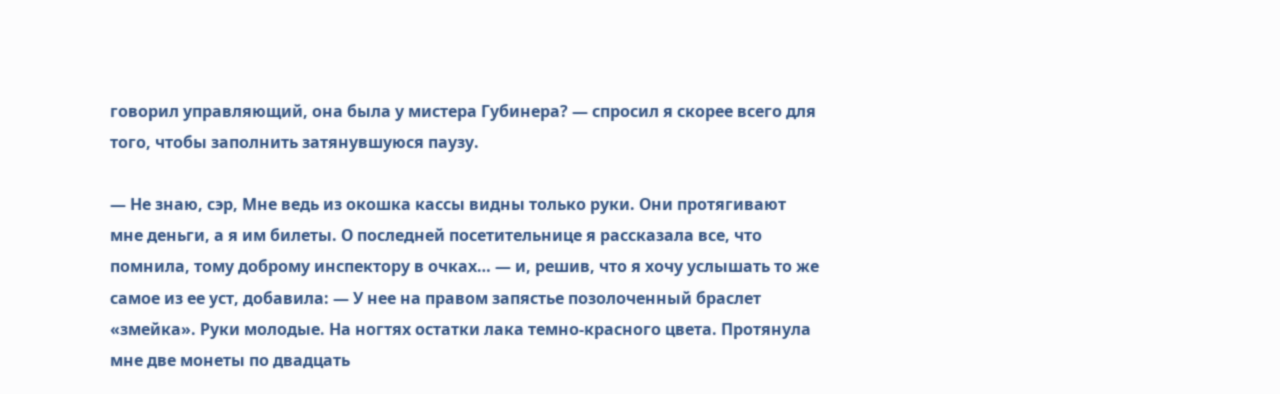говорил управляющий, она была у мистера Губинера? — спросил я скорее всего для того, чтобы заполнить затянувшуюся паузу.

— Не знаю, сэр, Мне ведь из окошка кассы видны только руки. Они протягивают мне деньги, а я им билеты. О последней посетительнице я рассказала все, что помнила, тому доброму инспектору в очках… — и, решив, что я хочу услышать то же самое из ее уст, добавила: — У нее на правом запястье позолоченный браслет «змейка». Руки молодые. На ногтях остатки лака темно-красного цвета. Протянула мне две монеты по двадцать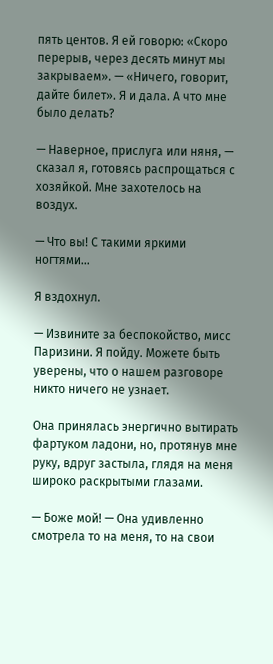пять центов. Я ей говорю: «Скоро перерыв, через десять минут мы закрываем». — «Ничего, говорит, дайте билет». Я и дала. А что мне было делать?

— Наверное, прислуга или няня, — сказал я, готовясь распрощаться с хозяйкой. Мне захотелось на воздух.

— Что вы! С такими яркими ногтями…

Я вздохнул.

— Извините за беспокойство, мисс Паризини. Я пойду. Можете быть уверены, что о нашем разговоре никто ничего не узнает.

Она принялась энергично вытирать фартуком ладони, но, протянув мне руку, вдруг застыла, глядя на меня широко раскрытыми глазами.

— Боже мой! — Она удивленно смотрела то на меня, то на свои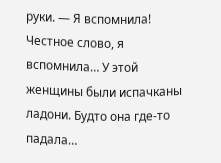руки. — Я вспомнила! Честное слово, я вспомнила… У этой женщины были испачканы ладони. Будто она где-то падала…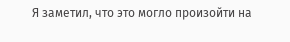Я заметил, что это могло произойти на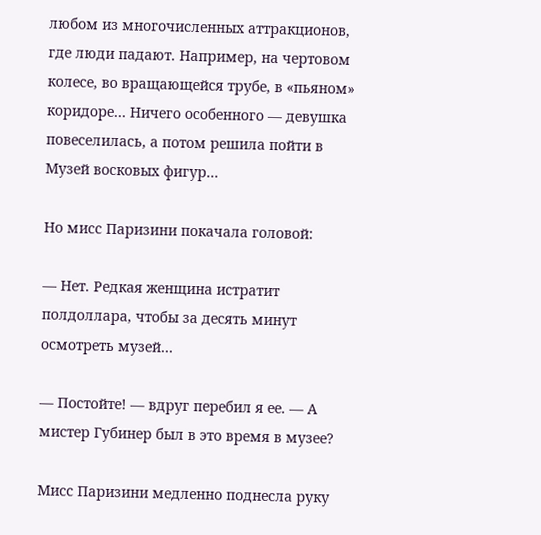любом из многочисленных аттракционов, где люди падают. Например, на чертовом колесе, во вращающейся трубе, в «пьяном» коридоре… Ничего особенного — девушка повеселилась, а потом решила пойти в Музей восковых фигур…

Но мисс Паризини покачала головой:

— Нет. Редкая женщина истратит полдоллара, чтобы за десять минут осмотреть музей…

— Постойте! — вдруг перебил я ее. — А мистер Губинер был в это время в музее?

Мисс Паризини медленно поднесла руку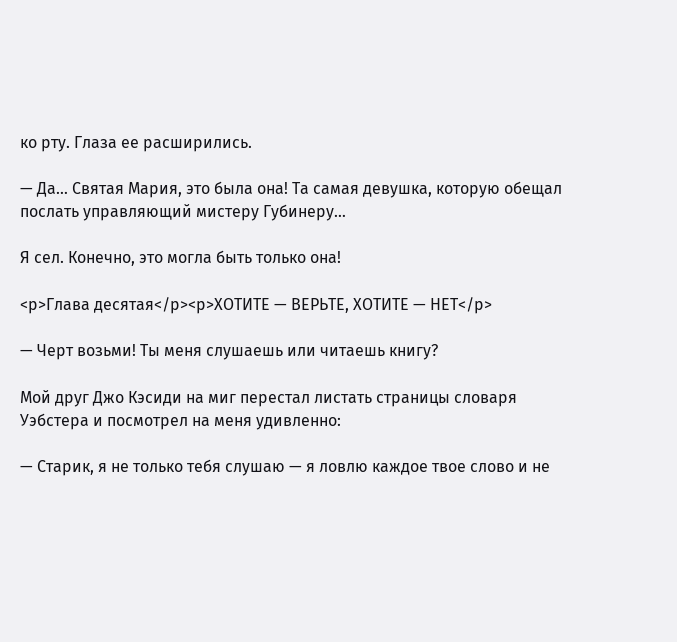ко рту. Глаза ее расширились.

— Да… Святая Мария, это была она! Та самая девушка, которую обещал послать управляющий мистеру Губинеру…

Я сел. Конечно, это могла быть только она!

<p>Глава десятая</p><p>ХОТИТЕ — ВЕРЬТЕ, ХОТИТЕ — НЕТ</p>

— Черт возьми! Ты меня слушаешь или читаешь книгу?

Мой друг Джо Кэсиди на миг перестал листать страницы словаря Уэбстера и посмотрел на меня удивленно:

— Старик, я не только тебя слушаю — я ловлю каждое твое слово и не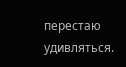перестаю удивляться.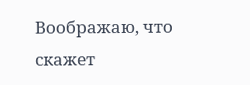Воображаю, что скажет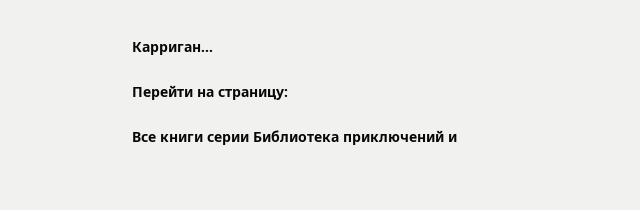Карриган…

Перейти на страницу:

Все книги серии Библиотека приключений и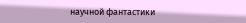научной фантастики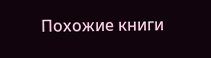Похожие книги